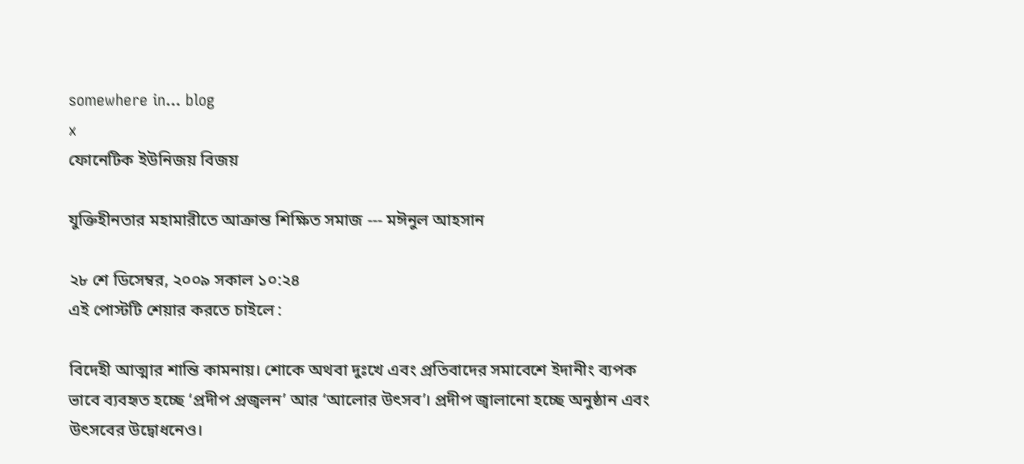somewhere in... blog
x
ফোনেটিক ইউনিজয় বিজয়

যুক্তিহীনতার মহামারীতে আক্রান্ত শিক্ষিত সমাজ --- মঈনুল আহসান

২৮ শে ডিসেম্বর, ২০০৯ সকাল ১০:২৪
এই পোস্টটি শেয়ার করতে চাইলে :

বিদেহী আত্মার শান্তি কামনায়। শোকে অথবা দুঃখে এবং প্রতিবাদের সমাবেশে ইদানীং ব্যপক ভাবে ব্যবহৃত হচ্ছে ‘প্রদীপ প্রজ্বলন’ আর ‘আলোর উৎসব’। প্রদীপ জ্বালানো হচ্ছে অনুষ্ঠান এবং উৎসবের উদ্বোধনেও।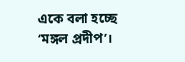একে বলা হচ্ছে ‘মঙ্গল প্রদীপ’।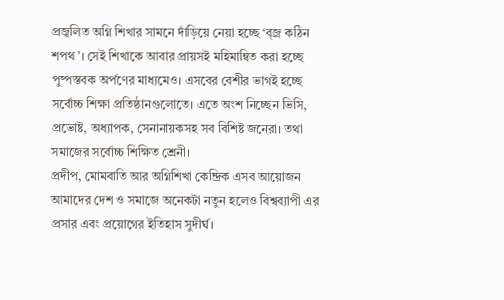প্রজ্বলিত অগ্নি শিখার সামনে দাঁড়িয়ে নেয়া হচ্ছে ‘ব্জ্র কঠিন শপথ’। সেই শিখাকে আবার প্রায়সই মহিমান্বিত করা হচ্ছে পুষ্পস্তবক অর্পণের মাধ্যমেও। এসবের বেশীর ভাগই হচ্ছে সর্বোচ্চ শিক্ষা প্রতিষ্ঠানগুলোতে। এতে অংশ নিচ্ছেন ভিসি, প্রভোষ্ট, অধ্যাপক, সেনানায়কসহ সব বিশিষ্ট জনেরা। তথা সমাজের সর্বোচ্চ শিক্ষিত শ্রেনী।
প্রদীপ, মোমবাতি আর অগ্নিশিখা কেন্দ্রিক এসব আয়োজন আমাদের দেশ ও সমাজে অনেকটা নতুন হলেও বিশ্বব্যাপী এর প্রসার এবং প্রয়োগের ইতিহাস সুদীর্ঘ।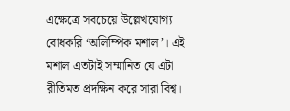এক্ষেত্রে সবচেয়ে উল্লেখযোগ্য বোধকরি ‘অলিম্পিক মশাল’। এই মশাল এতটাই সম্মানিত যে এটা রীতিমত প্রদক্ষিন করে সারা বিশ্ব।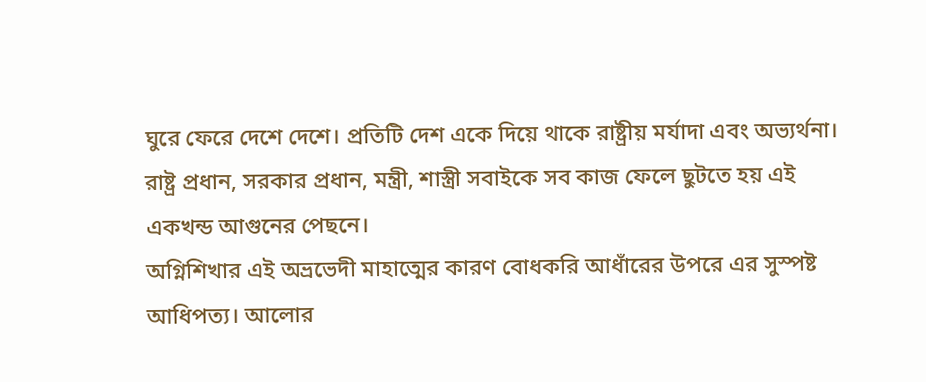ঘুরে ফেরে দেশে দেশে। প্রতিটি দেশ একে দিয়ে থাকে রাষ্ট্রীয় মর্যাদা এবং অভ্যর্থনা। রাষ্ট্র প্রধান, সরকার প্রধান, মন্ত্রী, শাস্ত্রী সবাইকে সব কাজ ফেলে ছুটতে হয় এই একখন্ড আগুনের পেছনে।
অগ্নিশিখার এই অভ্রভেদী মাহাত্মের কারণ বোধকরি আধাঁরের উপরে এর সুস্পষ্ট আধিপত্য। আলোর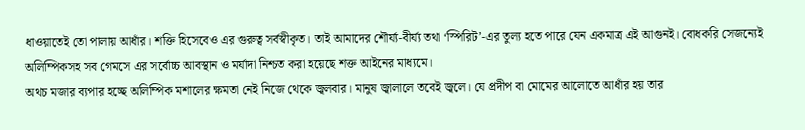ধাওয়াতেই তো পালায় আধাঁর। শক্তি হিসেবেও এর গুরুত্ব সর্বস্বীকৃত। তাই আমাদের শৌর্য্য-বীর্য্য তথা ‘স্পিরিট’-এর তুল্য হতে পারে যেন একমাত্র এই আগুনই। বোধকরি সেজন্যেই অলিম্পিকসহ সব গেমসে এর সর্বোচ্চ আবস্থান ও মর্যাদা নিশ্চত করা হয়েছে শক্ত আইনের মাধ্যমে।
অথচ মজার ব্যপার হচ্ছে অলিম্পিক মশালের ক্ষমতা নেই নিজে থেকে জ্বলবার। মানুষ জ্বালালে তবেই জ্বলে। যে প্রদীপ বা মোমের আলোতে আধাঁর হয় তার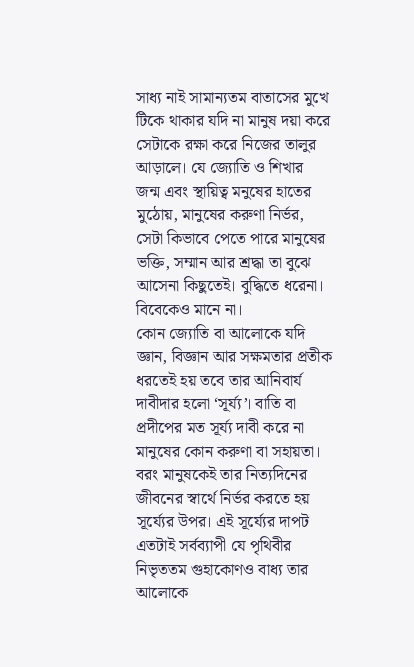সাধ্য নাই সামান্যতম বাতাসের মুখে টিকে থাকার যদি না মানুষ দয়া করে সেটাকে রক্ষা করে নিজের তালুর আড়ালে। যে জ্যোতি ও শিখার জন্ম এবং স্থায়িত্ব মনুষের হাতের মুঠোয়, মানুষের করুণা নির্ভর, সেটা কিভাবে পেতে পারে মানুষের ভক্তি, সম্মান আর শ্রদ্ধা তা বুঝে আসেনা কিছুতেই। বুদ্ধিতে ধরেনা। বিবেকেও মানে না।
কোন জ্যোতি বা আলোকে যদি জ্ঞান, বিজ্ঞান আর সক্ষমতার প্রতীক ধরতেই হয় তবে তার আনিবার্য দাবীদার হলো ‘সূর্য্য’। বাতি বা প্রদীপের মত সূর্য্য দাবী করে না মানুষের কোন করুণা বা সহায়তা। বরং মানুষকেই তার নিত্যদিনের জীবনের স্বার্থে নির্ভর করতে হয় সূর্য্যের উপর। এই সূর্য্যের দাপট এতটাই সর্বব্যাপী যে পৃথিবীর নিভৃততম গুহাকোণও বাধ্য তার আলোকে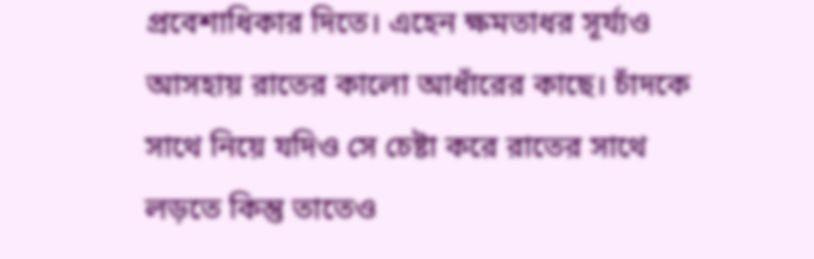প্রবেশাধিকার দিতে। এহেন ক্ষমতাধর সূর্য্যও আসহায় রাতের কালো আধাঁরের কাছে। চাঁদকে সাথে নিয়ে যদিও সে চেষ্টা করে রাতের সাথে লড়তে কিন্তু তাতেও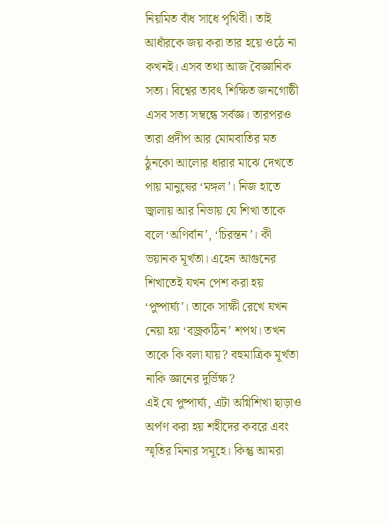নিয়মিত বাঁধ সাধে পৃথিবী। তাই আধাঁরকে জয় করা তার হয়ে ওঠে না কখনই। এসব তথ্য আজ বৈজ্ঞানিক সত্য। বিশ্বের তাবৎ শিক্ষিত জনগোষ্ঠী এসব সত্য সম্বন্ধে সর্বজ্ঞ। তারপরও তারা প্রদীপ আর মোমবাতির মত ঠুনকো আলোর ধারার মাঝে দেখতে পায় মানুষের ‘মঙ্গল’। নিজ হাতে জ্বালায় আর নিভায় যে শিখা তাকে বলে ‘অণির্বান’, ‘চিরন্তন’। কী ভয়ানক মূর্খতা। এহেন আগুনের শিখাতেই যখন পেশ করা হয় ‘পুষ্পার্ঘ্য’। তাকে সাক্ষী রেখে যখন নেয়া হয় ‘বজ্রকঠিন’ শপথ। তখন তাকে কি বলা যায়? বহুমাত্রিক মূর্খতা নাকি জ্ঞানের দুর্ভিক্ষ?
এই যে পুষ্পার্ঘ্য, এটা অগ্নিশিখা ছাড়াও অর্পণ করা হয় শহীদের কবরে এবং স্মৃতির মিনার সমূহে। কিন্তু আমরা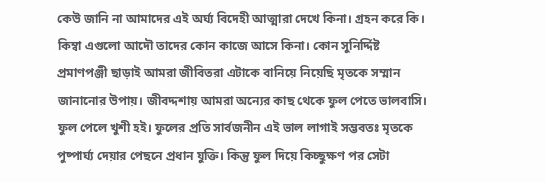কেউ জানি না আমাদের এই অর্ঘ্য বিদেহী আত্মারা দেখে কিনা। গ্রহন করে কি। কিম্বা এগুলো আদৌ তাদের কোন কাজে আসে কিনা। কোন সুনির্দ্দিষ্ট প্রমাণপঞ্জী ছাড়াই আমরা জীবিতরা এটাকে বানিয়ে নিয়েছি মৃতকে সম্মান জানানোর উপায়। জীবদ্দশায় আমরা অন্যের কাছ থেকে ফুল পেতে ভালবাসি। ফুল পেলে খুশী হই। ফুলের প্রতি সার্বজনীন এই ভাল লাগাই সম্ভবতঃ মৃতকে পুষ্পার্ঘ্য দেয়ার পেছনে প্রধান যুক্তি। কিন্তু ফুল দিয়ে কিচ্ছুক্ষণ পর সেটা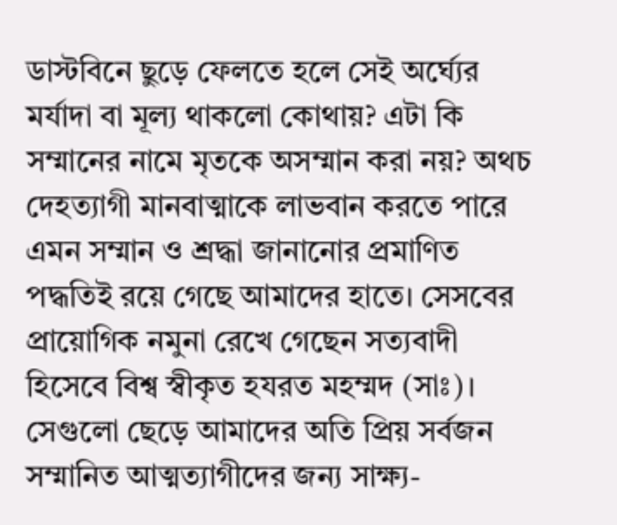ডাস্টবিনে ছুড়ে ফেলতে হলে সেই অর্ঘ্যের মর্যাদা বা মূল্য থাকলো কোথায়? এটা কি সম্মানের নামে মৃতকে অসম্মান করা নয়? অথচ দেহত্যাগী মানবাত্মাকে লাভবান করতে পারে এমন সম্মান ও শ্রদ্ধা জানানোর প্রমাণিত পদ্ধতিই রয়ে গেছে আমাদের হাতে। সেসবের প্রায়োগিক নমুনা রেখে গেছেন সত্যবাদী হিসেবে বিশ্ব স্বীকৃত হযরত মহম্মদ (সাঃ)। সেগুলো ছেড়ে আমাদের অতি প্রিয় সর্বজন সম্মানিত আত্মত্যাগীদের জন্য সাক্ষ্য-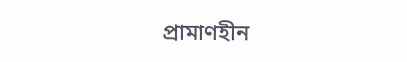প্রামাণহীন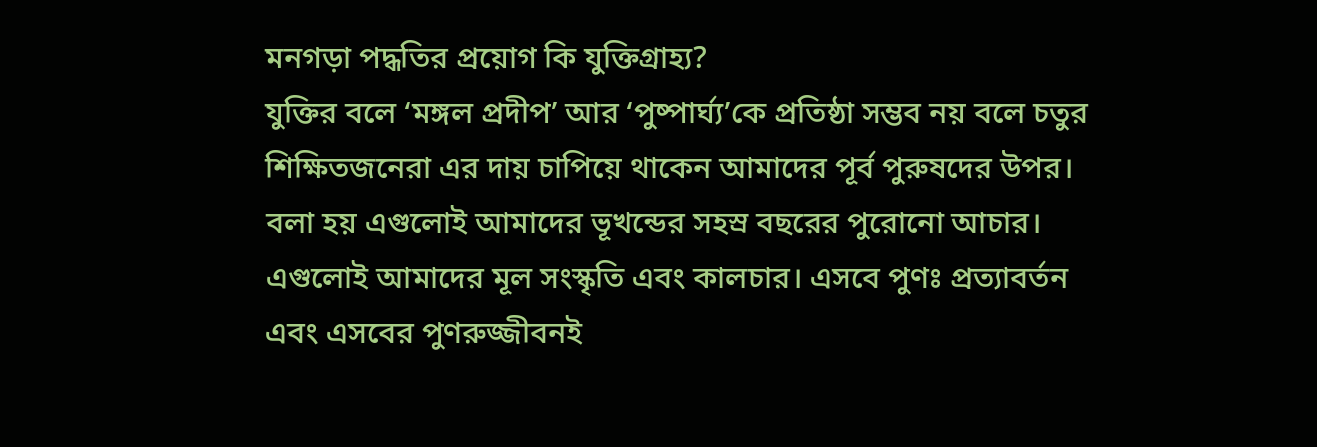মনগড়া পদ্ধতির প্রয়োগ কি যুক্তিগ্রাহ্য?
যুক্তির বলে ‘মঙ্গল প্রদীপ’ আর ‘পুষ্পার্ঘ্য’কে প্রতিষ্ঠা সম্ভব নয় বলে চতুর শিক্ষিতজনেরা এর দায় চাপিয়ে থাকেন আমাদের পূর্ব পুরুষদের উপর। বলা হয় এগুলোই আমাদের ভূখন্ডের সহস্র বছরের পুরোনো আচার। এগুলোই আমাদের মূল সংস্কৃতি এবং কালচার। এসবে পুণঃ প্রত্যাবর্তন এবং এসবের পুণরুজ্জীবনই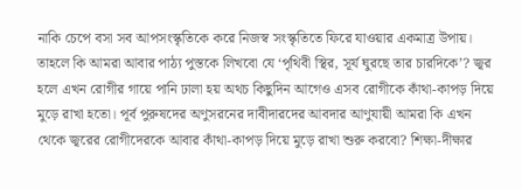নাকি চেপে বসা সব আপসংস্কৃতিকে করে নিজস্ব সংস্কৃতিতে ফিরে যাওয়ার একমাত্র উপায়। তাহলে কি আমরা আবার পাঠ্য পুস্তকে লিখবো যে ‘পৃথিবী স্থির, সূর্য ঘুরছে তার চারদিকে’? জ্বর হলে এখন রোগীর গায়ে পানি ঢালা হয় অথচ কিছুদিন আগেও এসব রোগীকে কাঁথা-কাপড় দিয়ে মুড়ে রাখা হতো। পূর্ব পুরুষদের অণুসরনের দাবীদারদের আবদার আণুযায়ী আমরা কি এখন থেকে জ্বরের রোগীদেরকে আবার কাঁথা-কাপড় দিয়ে মুড়ে রাখা শুরু করবো? শিক্ষা-দীক্ষার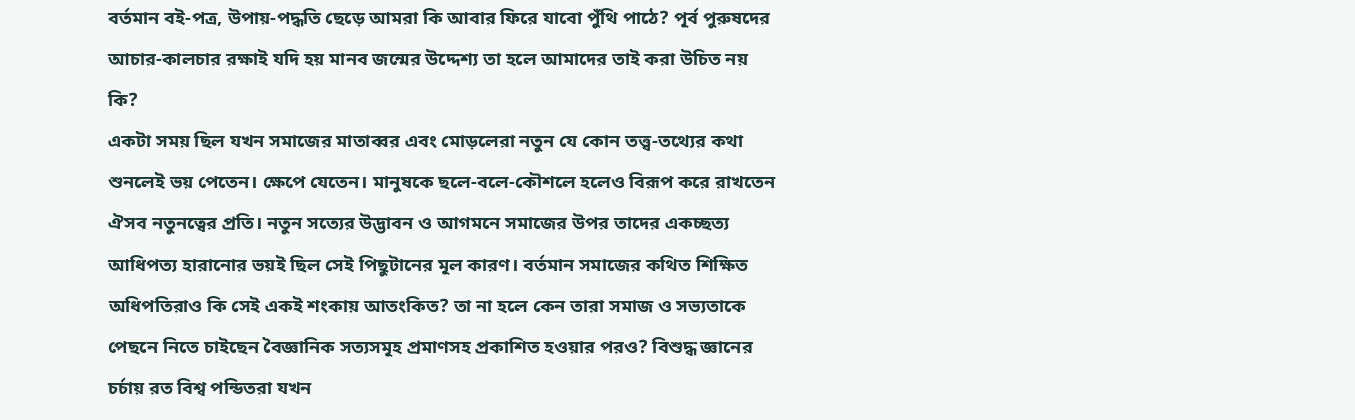বর্তমান বই-পত্র, উপায়-পদ্ধতি ছেড়ে আমরা কি আবার ফিরে যাবো পুঁথি পাঠে? পূর্ব পুরুষদের আচার-কালচার রক্ষাই যদি হয় মানব জন্মের উদ্দেশ্য তা হলে আমাদের তাই করা উচিত নয় কি?
একটা সময় ছিল যখন সমাজের মাতাব্বর এবং মোড়লেরা নতুন যে কোন তত্ত্ব-তথ্যের কথা শুনলেই ভয় পেতেন। ক্ষেপে যেতেন। মানুষকে ছলে-বলে-কৌশলে হলেও বিরূপ করে রাখতেন ঐসব নতুনত্বের প্রতি। নতুন সত্যের উদ্ভাবন ও আগমনে সমাজের উপর তাদের একচ্ছত্য আধিপত্য হারানোর ভয়ই ছিল সেই পিছুটানের মূল কারণ। বর্তমান সমাজের কথিত শিক্ষিত অধিপতিরাও কি সেই একই শংকায় আতংকিত? তা না হলে কেন তারা সমাজ ও সভ্যতাকে পেছনে নিতে চাইছেন বৈজ্ঞানিক সত্যসমূহ প্রমাণসহ প্রকাশিত হওয়ার পরও? বিশুদ্ধ জ্ঞানের চর্চায় রত বিশ্ব পন্ডিতরা যখন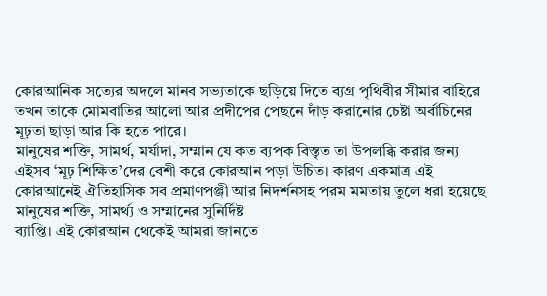কোরআনিক সত্যের অদলে মানব সভ্যতাকে ছড়িয়ে দিতে ব্যগ্র পৃথিবীর সীমার বাহিরে তখন তাকে মোমবাতির আলো আর প্রদীপের পেছনে দাঁড় করানোর চেষ্টা অর্বাচিনের মূঢ়তা ছাড়া আর কি হতে পারে।
মানুষের শক্তি, সামর্থ, মর্যাদা, সম্মান যে কত ব্যপক বিস্তৃত তা উপলব্ধি করার জন্য এইসব ‘মূঢ় শিক্ষিত’দের বেশী করে কোরআন পড়া উচিত। কারণ একমাত্র এই কোরআনেই ঐতিহাসিক সব প্রমাণপঞ্জী আর নিদর্শনসহ পরম মমতায় তুলে ধরা হয়েছে মানুষের শক্তি, সামর্থ্য ও সম্মানের সুনির্দিষ্ট
ব্যাপ্তি। এই কোরআন থেকেই আমরা জানতে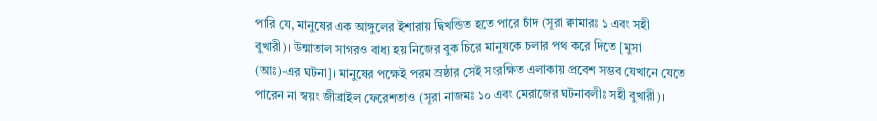পারি যে, মানুষের এক আঙ্গুলের ইশারায় দ্বিখন্ডিত হতে পারে চাঁদ (সূরা ক্বামারঃ ১ এবং সহী বুখারী)। উন্মাতাল সাগরও বাধ্য হয় নিজের বুক চিরে মানুষকে চলার পথ করে দিতে [মুসা (আঃ)-এর ঘটনা]। মানুষের পক্ষেই পরম স্রষ্ঠার সেই সংরক্ষিত এলাকায় প্রবেশ সম্ভব যেখানে যেতে পারেন না স্বয়ং জীব্রাইল ফেরেশতাও (সূরা নাজমঃ ১০ এবং মেরাজের ঘটনাবলীঃ সহী বুখারী)।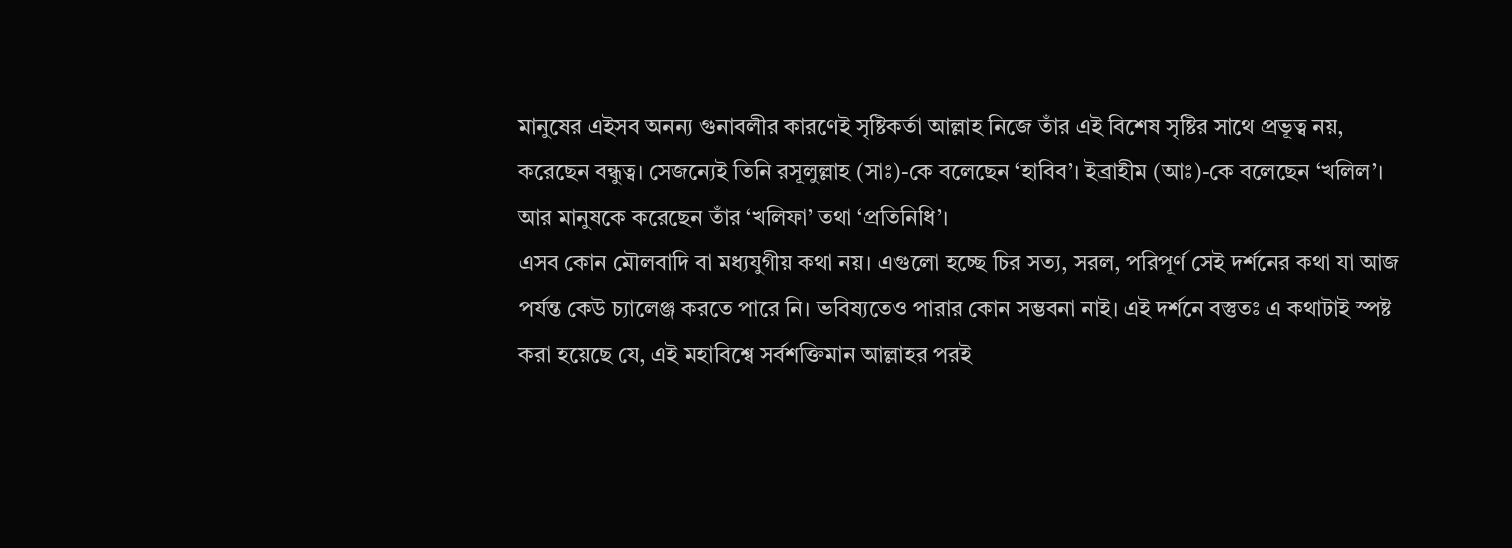মানুষের এইসব অনন্য গুনাবলীর কারণেই সৃষ্টিকর্তা আল্লাহ নিজে তাঁর এই বিশেষ সৃষ্টির সাথে প্রভূত্ব নয়, করেছেন বন্ধুত্ব। সেজন্যেই তিনি রসূলুল্লাহ (সাঃ)-কে বলেছেন ‘হাবিব’। ইব্রাহীম (আঃ)-কে বলেছেন ‘খলিল’। আর মানুষকে করেছেন তাঁর ‘খলিফা’ তথা ‘প্রতিনিধি’।
এসব কোন মৌলবাদি বা মধ্যযুগীয় কথা নয়। এগুলো হচ্ছে চির সত্য, সরল, পরিপূর্ণ সেই দর্শনের কথা যা আজ পর্যন্ত কেউ চ্যালেঞ্জ করতে পারে নি। ভবিষ্যতেও পারার কোন সম্ভবনা নাই। এই দর্শনে বস্তুতঃ এ কথাটাই স্পষ্ট করা হয়েছে যে, এই মহাবিশ্বে সর্বশক্তিমান আল্লাহর পরই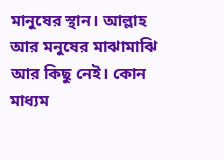মানুষের স্থান। আল্লাহ আর মনুষের মাঝামাঝি আর কিছু নেই। কোন মাধ্যম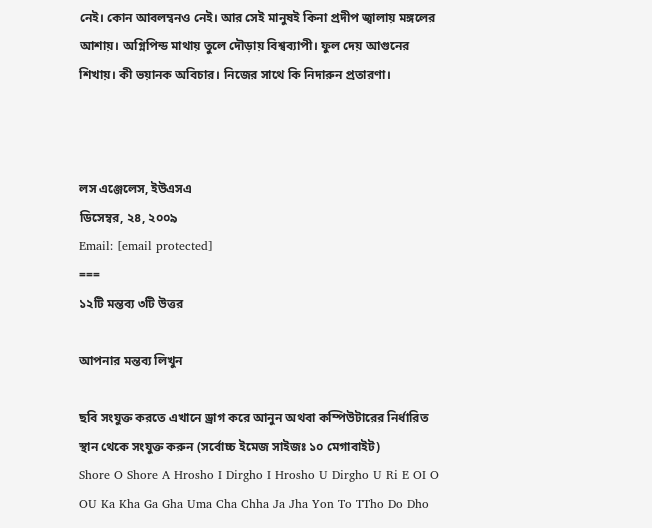নেই। কোন আবলম্বনও নেই। আর সেই মানুষই কিনা প্রদীপ জ্বালায় মঙ্গলের আশায়। অগ্নিপিন্ড মাথায় তুলে দৌড়ায় বিশ্বব্যাপী। ফুল দেয় আগুনের শিখায়। কী ভয়ানক অবিচার। নিজের সাথে কি নিদারুন প্রতারণা।



লস এঞ্জেলেস, ইউএসএ
ডিসেম্বর, ২৪, ২০০৯
Email: [email protected]
===
১২টি মন্তব্য ৩টি উত্তর

আপনার মন্তব্য লিখুন

ছবি সংযুক্ত করতে এখানে ড্রাগ করে আনুন অথবা কম্পিউটারের নির্ধারিত স্থান থেকে সংযুক্ত করুন (সর্বোচ্চ ইমেজ সাইজঃ ১০ মেগাবাইট)
Shore O Shore A Hrosho I Dirgho I Hrosho U Dirgho U Ri E OI O OU Ka Kha Ga Gha Uma Cha Chha Ja Jha Yon To TTho Do Dho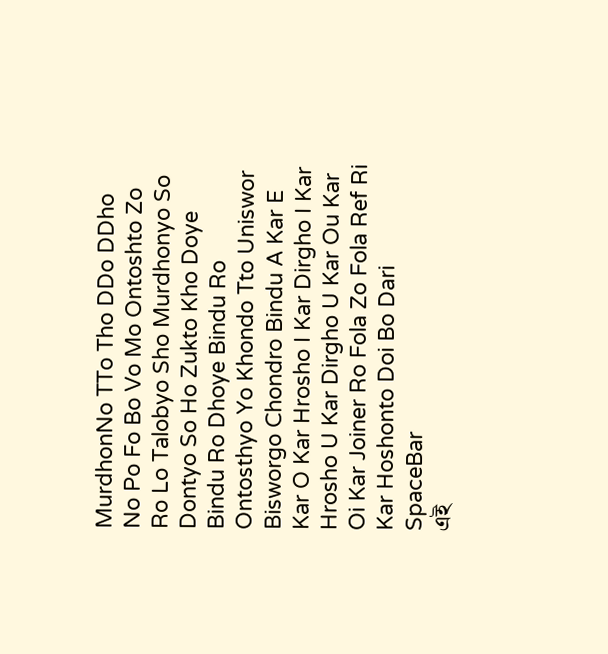MurdhonNo TTo Tho DDo DDho No Po Fo Bo Vo Mo Ontoshto Zo Ro Lo Talobyo Sho Murdhonyo So Dontyo So Ho Zukto Kho Doye Bindu Ro Dhoye Bindu Ro Ontosthyo Yo Khondo Tto Uniswor Bisworgo Chondro Bindu A Kar E Kar O Kar Hrosho I Kar Dirgho I Kar Hrosho U Kar Dirgho U Kar Ou Kar Oi Kar Joiner Ro Fola Zo Fola Ref Ri Kar Hoshonto Doi Bo Dari SpaceBar
এই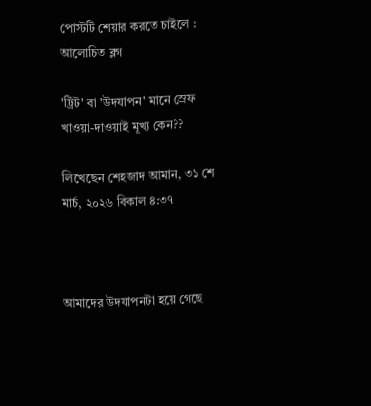পোস্টটি শেয়ার করতে চাইলে :
আলোচিত ব্লগ

'ট্রিট' বা 'উদযাপন' মানে স্রেফ খাওয়া-দাওয়াই মূখ্য কেন??

লিখেছেন শেহজাদ আমান, ৩১ শে মার্চ, ২০২৬ বিকাল ৪:৩৭



আমাদের উদযাপনটা হয়ে গেছে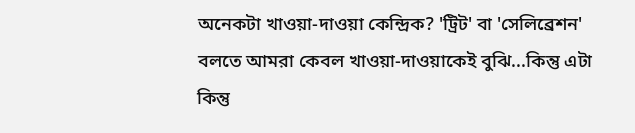অনেকটা খাওয়া-দাওয়া কেন্দ্রিক? 'ট্রিট' বা 'সেলিব্রেশন' বলতে আমরা কেবল খাওয়া-দাওয়াকেই বুঝি...কিন্তু এটা কিন্তু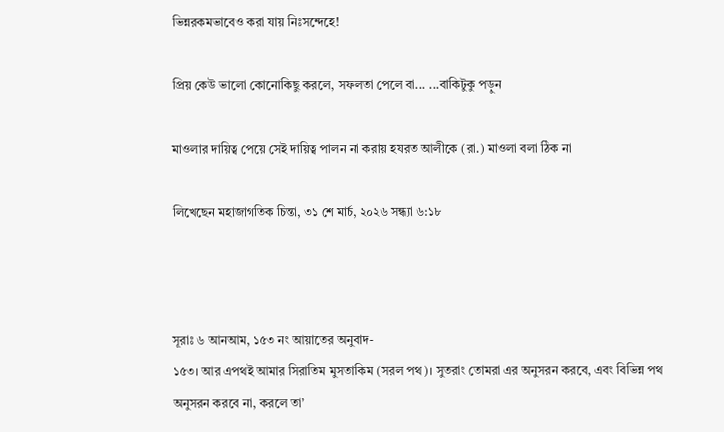ভিন্নরকমভাবেও করা যায় নিঃসন্দেহে!

প্রিয় কেউ ভালো কোনোকিছু করলে, সফলতা পেলে বা... ...বাকিটুকু পড়ুন

মাওলার দায়িত্ব পেয়ে সেই দায়িত্ব পালন না করায় হযরত আলীকে (রা.) মাওলা বলা ঠিক না

লিখেছেন মহাজাগতিক চিন্তা, ৩১ শে মার্চ, ২০২৬ সন্ধ্যা ৬:১৮



সূরাঃ ৬ আনআম, ১৫৩ নং আয়াতের অনুবাদ-
১৫৩। আর এপথই আমার সিরাতিম মুসতাকিম (সরল পথ)। সুতরাং তোমরা এর অনুসরন করবে, এবং বিভিন্ন পথ অনুসরন করবে না, করলে তা’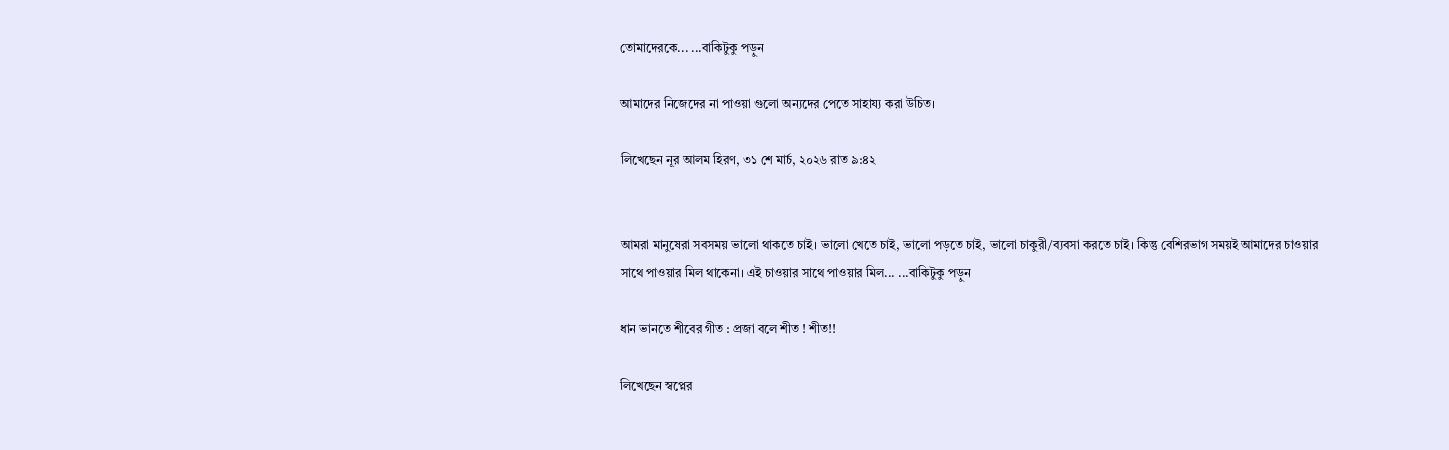তোমাদেরকে... ...বাকিটুকু পড়ুন

আমাদের নিজেদের না পাওয়া গুলো অন্যদের পেতে সাহায্য করা উচিত।

লিখেছেন নূর আলম হিরণ, ৩১ শে মার্চ, ২০২৬ রাত ৯:৪২


আমরা মানুষেরা সবসময় ভালো থাকতে চাই। ভালো খেতে চাই, ভালো পড়তে চাই, ভালো চাকুরী/ব্যবসা করতে চাই। কিন্তু বেশিরভাগ সময়ই আমাদের চাওয়ার সাথে পাওয়ার মিল থাকেনা। এই চাওয়ার সাথে পাওয়ার মিল... ...বাকিটুকু পড়ুন

ধান ভানতে শীবের গীত : প্রজা বলে শীত ! শীত!!

লিখেছেন স্বপ্নের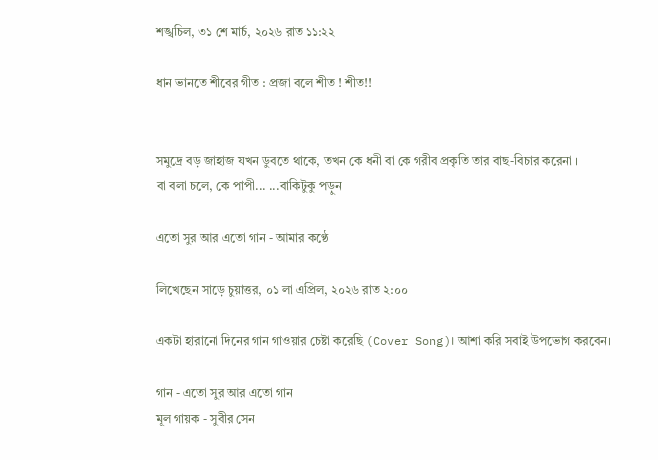শঙ্খচিল, ৩১ শে মার্চ, ২০২৬ রাত ১১:২২

ধান ভানতে শীবের গীত : প্রজা বলে শীত ! শীত!!


সমুদ্রে বড় জাহাজ যখন ডুবতে থাকে, তখন কে ধনী বা কে গরীব প্রকৃতি তার বাছ-বিচার করেনা ।
বা বলা চলে, কে পাপী... ...বাকিটুকু পড়ুন

এতো সুর আর এতো গান - আমার কণ্ঠে

লিখেছেন সাড়ে চুয়াত্তর, ০১ লা এপ্রিল, ২০২৬ রাত ২:০০

একটা হারানো দিনের গান গাওয়ার চেষ্টা করেছি (Cover Song)। আশা করি সবাই উপভোগ করবেন।

গান - এতো সুর আর এতো গান
মূল গায়ক - সুবীর সেন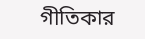গীতিকার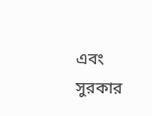এবং সুরকার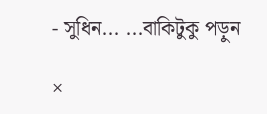- সুধিন... ...বাকিটুকু পড়ুন

×